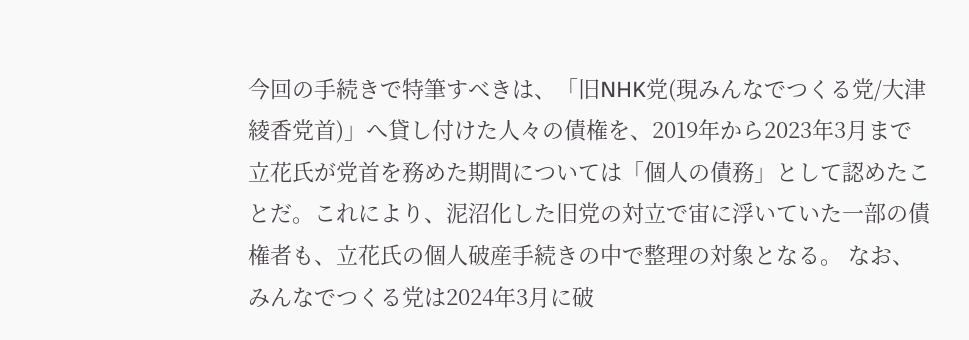今回の手続きで特筆すべきは、「旧NHK党(現みんなでつくる党/大津綾香党首)」へ貸し付けた人々の債権を、2019年から2023年3月まで立花氏が党首を務めた期間については「個人の債務」として認めたことだ。これにより、泥沼化した旧党の対立で宙に浮いていた一部の債権者も、立花氏の個人破産手続きの中で整理の対象となる。 なお、みんなでつくる党は2024年3月に破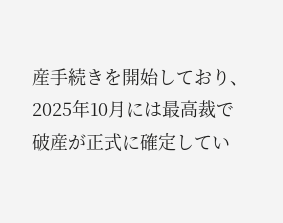産手続きを開始しており、2025年10月には最高裁で破産が正式に確定してい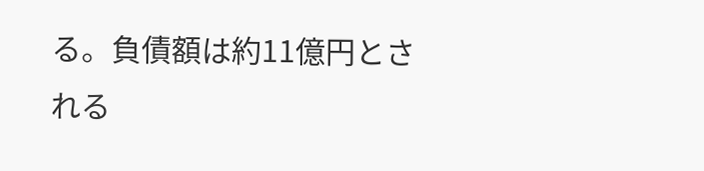る。負債額は約11億円とされる